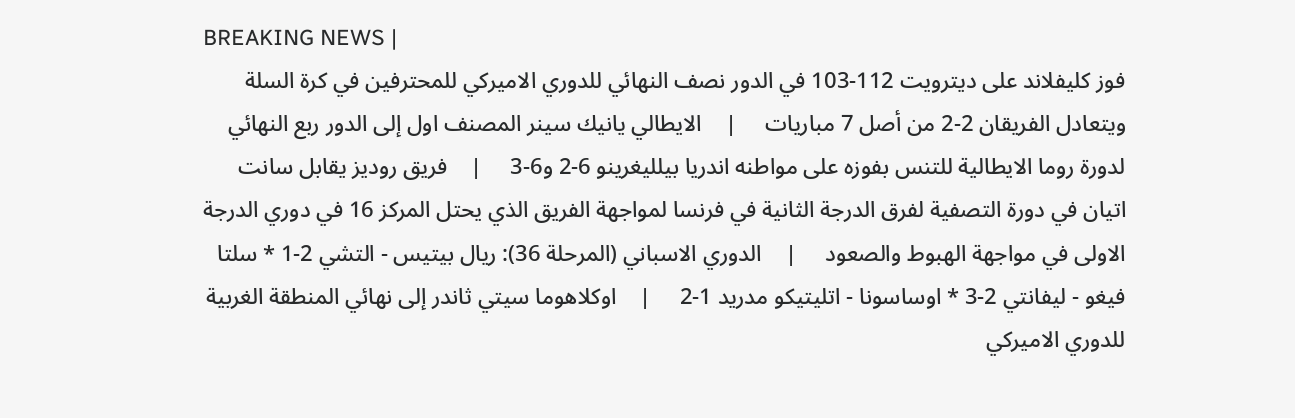BREAKING NEWS |
فوز كليفلاند على ديترويت 112-103 في الدور نصف النهائي للدوري الاميركي للمحترفين في كرة السلة ويتعادل الفريقان 2-2 من أصل 7 مباريات     |    الايطالي يانيك سينر المصنف اول إلى الدور ربع النهائي لدورة روما الايطالية للتنس بفوزه على مواطنه اندريا بيلليغرينو 6-2 و6-3     |    فريق روديز يقابل سانت اتيان في دورة التصفية لفرق الدرجة الثانية في فرنسا لمواجهة الفريق الذي يحتل المركز 16 في دوري الدرجة الاولى في مواجهة الهبوط والصعود     |    الدوري الاسباني (المرحلة 36): ريال بيتيس - التشي 2-1 * سلتا فيغو - ليفانتي 2-3 * اوساسونا - اتليتيكو مدريد 1-2     |    اوكلاهوما سيتي ثاندر إلى نهائي المنطقة الغربية للدوري الاميركي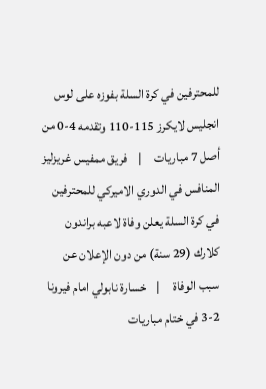للمحترفين في كرة السلة بفوزه على لوس انجليس لايكرز 115-110 وتقدمه 4-0 من أصل 7 مباريات     |    فريق ممفيس غريزليز المنافس في الدوري الاميركي للمحترفين في كرة السلة يعلن وفاة لاعبه براندون كلارك (29 سنة) من دون الإعلان عن سبب الوفاة     |    خسارة نابولي امام فيرونا 2-3 في ختام مباريات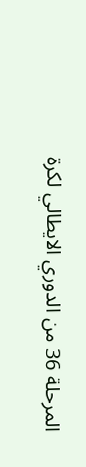المرحلة 36 من الدوري الايطالي لكرة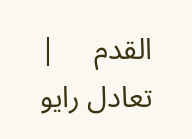القدم     |    تعادل رايو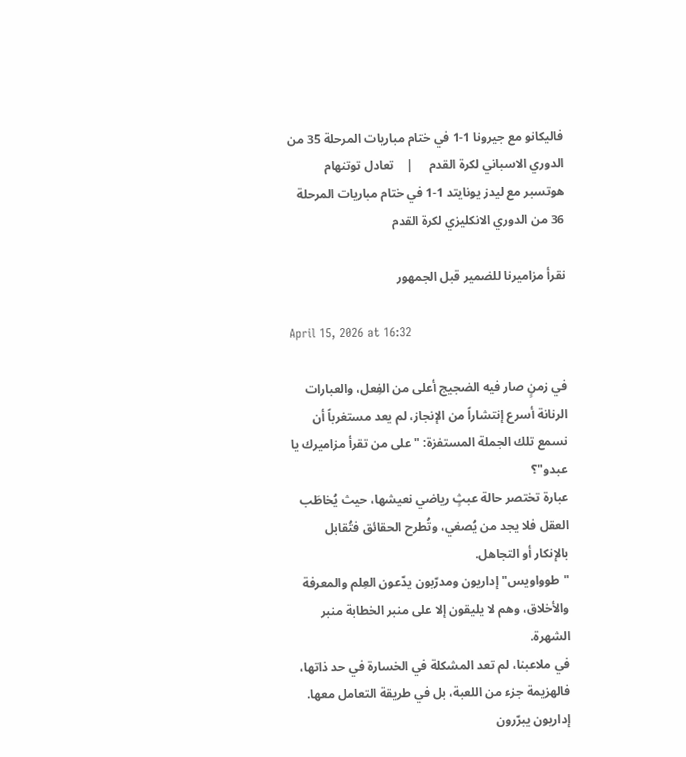فاليكانو مع جيرونا 1-1 في ختام مباريات المرحلة 35 من الدوري الاسباني لكرة القدم     |    تعادل توتنهام هوتسبر مع ليدز يونايتد 1-1 في ختام مباريات المرحلة 36 من الدوري الانكليزي لكرة القدم

نقرأ مزاميرنا للضمير قبل الجمهور

April 15, 2026 at 16:32

في زمنٍ صار فيه الضجيج أعلى من الفِعل، والعبارات الرنانة أسرع إنتشاراً من الإنجاز، لم يعد مستغرباً أن نسمع تلك الجملة المستفزة: "على من تقرأ مزاميرك يا عبدو"؟
عبارة تختصر حالة عبثٍ رياضي نعيشها، حيث يُخاطَب العقل فلا يجد من يُصغي، وتُطرح الحقائق فتُقابل بالإنكار أو التجاهل.
"طوواويس" إداريون ومدرّبون يدّعون العِلم والمعرفة والأخلاق، وهم لا يليقون إلا على منبر الخطابة منبر الشهرة.
في ملاعبنا، لم تعد المشكلة في الخسارة في حد ذاتها، فالهزيمة جزء من اللعبة، بل في طريقة التعامل معها. إداريون يبرّرون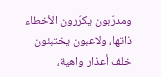ومدرّبون يكرّرون الأخطاء ذاتها، ولاعبون يختبئون خلف أعذار واهية،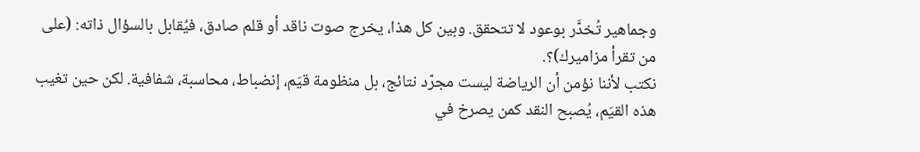وجماهير تُخدَّر بوعود لا تتحقق. وبين كل هذا، يخرج صوت ناقد أو قلم صادق، فيُقابل بالسؤال ذاته: (على من تقرأ مزاميرك)؟.
نكتب لأننا نؤمن أن الرياضة ليست مجرّد نتائج، بل منظومة قيَم، إنضباط، محاسبة، شفافية. لكن حين تغيب هذه القيَم، يُصبح النقد كمن يصرخ في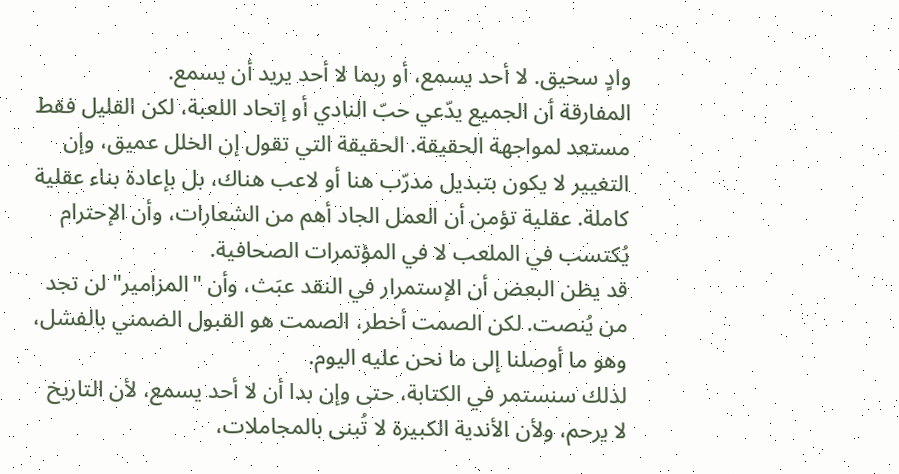وادٍ سحيق. لا أحد يسمع، أو ربما لا أحد يريد أن يسمع.
المفارقة أن الجميع يدّعي حبّ النادي أو إتحاد اللعبة، لكن القليل فقط مستعد لمواجهة الحقيقة. الحقيقة التي تقول إن الخلل عميق، وإن التغيير لا يكون بتبديل مدرّب هنا أو لاعب هناك، بل بإعادة بناء عقلية كاملة. عقلية تؤمن أن العمل الجاد أهم من الشعارات، وأن الإحترام يُكتسب في الملعب لا في المؤتمرات الصحافية.
قد يظن البعض أن الإستمرار في النقد عبَث، وأن "المزامير" لن تجد من يُنصت. لكن الصمت أخطر، الصمت هو القبول الضمني بالفشل، وهو ما أوصلنا إلى ما نحن عليه اليوم.
لذلك سنستمر في الكتابة، حتى وإن بدا أن لا أحد يسمع، لأن التاريخ لا يرحم، ولأن الأندية الكبيرة لا تُبنى بالمجاملات،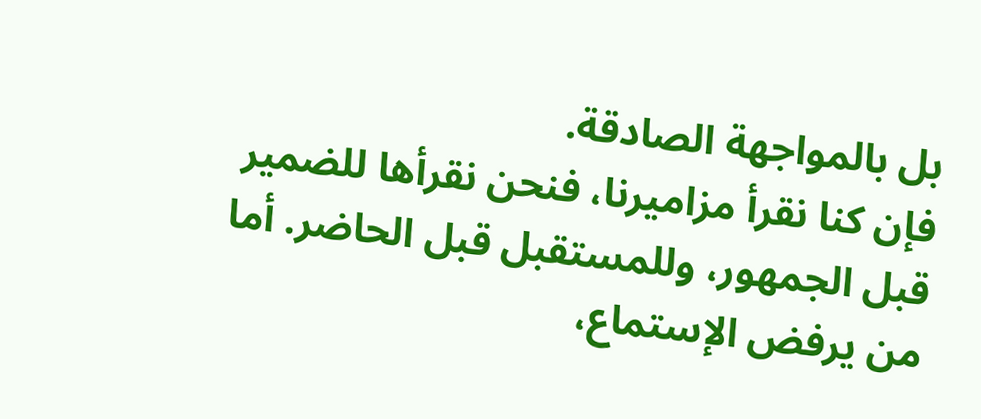بل بالمواجهة الصادقة.
فإن كنا نقرأ مزاميرنا، فنحن نقرأها للضمير قبل الجمهور، وللمستقبل قبل الحاضر. أما من يرفض الإستماع،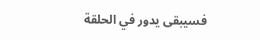فسيبقى يدور في الحلقة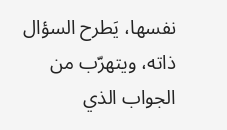نفسها، يَطرح السؤال ذاته، ويتهرّب من الجواب الذي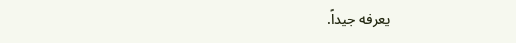يعرفه جيداً.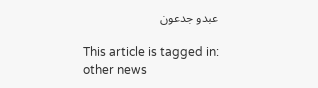عبدو جدعون

This article is tagged in:
other news